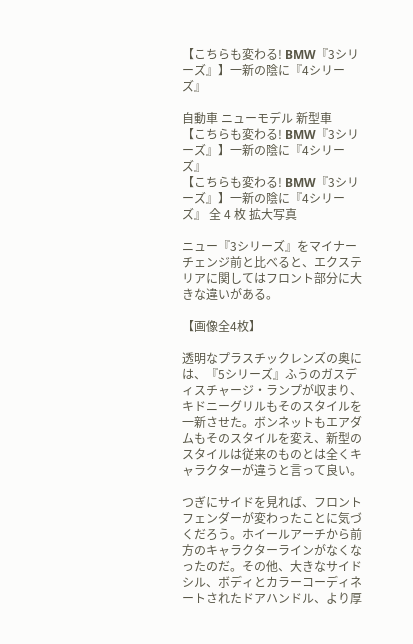【こちらも変わる! BMW『3シリーズ』】一新の陰に『4シリーズ』

自動車 ニューモデル 新型車
【こちらも変わる! BMW『3シリーズ』】一新の陰に『4シリーズ』
【こちらも変わる! BMW『3シリーズ』】一新の陰に『4シリーズ』 全 4 枚 拡大写真

ニュー『3シリーズ』をマイナーチェンジ前と比べると、エクステリアに関してはフロント部分に大きな違いがある。

【画像全4枚】

透明なプラスチックレンズの奥には、『5シリーズ』ふうのガスディスチャージ・ランプが収まり、キドニーグリルもそのスタイルを一新させた。ボンネットもエアダムもそのスタイルを変え、新型のスタイルは従来のものとは全くキャラクターが違うと言って良い。

つぎにサイドを見れば、フロントフェンダーが変わったことに気づくだろう。ホイールアーチから前方のキャラクターラインがなくなったのだ。その他、大きなサイドシル、ボディとカラーコーディネートされたドアハンドル、より厚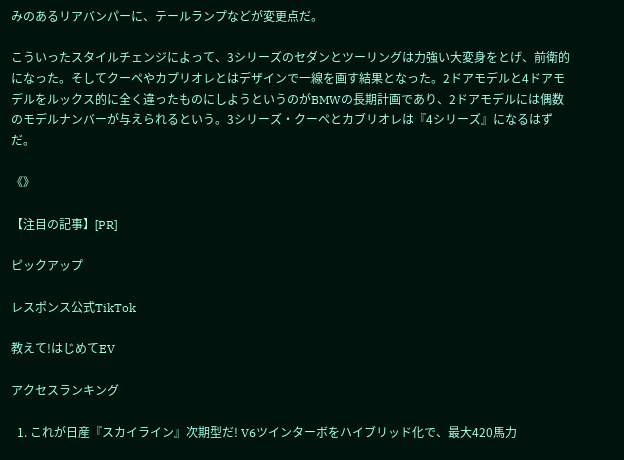みのあるリアバンパーに、テールランプなどが変更点だ。

こういったスタイルチェンジによって、3シリーズのセダンとツーリングは力強い大変身をとげ、前衛的になった。そしてクーペやカプリオレとはデザインで一線を画す結果となった。2ドアモデルと4ドアモデルをルックス的に全く違ったものにしようというのがBMWの長期計画であり、2ドアモデルには偶数のモデルナンバーが与えられるという。3シリーズ・クーペとカブリオレは『4シリーズ』になるはずだ。

《》

【注目の記事】[PR]

ピックアップ

レスポンス公式TikTok

教えて!はじめてEV

アクセスランキング

  1. これが日産『スカイライン』次期型だ! V6ツインターボをハイブリッド化で、最大420馬力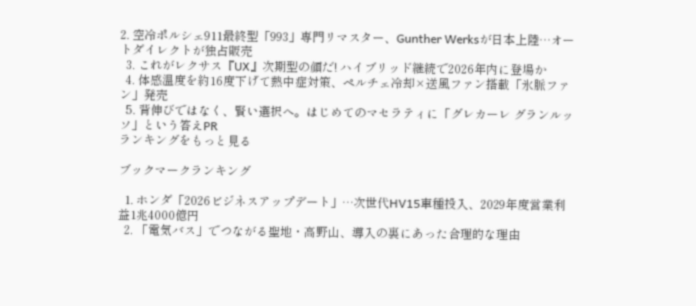2. 空冷ポルシェ911最終型「993」専門リマスター、Gunther Werksが日本上陸…オートダイレクトが独占販売
  3. これがレクサス『UX』次期型の顔だ! ハイブリッド継続で2026年内に登場か
  4. 体感温度を約16度下げて熱中症対策、ペルチェ冷却×送風ファン搭載「氷脈ファン」発売
  5. 背伸びではなく、賢い選択へ。はじめてのマセラティに「グレカーレ グランルッソ」という答えPR
ランキングをもっと見る

ブックマークランキング

  1. ホンダ「2026ビジネスアップデート」…次世代HV15車種投入、2029年度営業利益1兆4000億円
  2. 「電気バス」でつながる聖地・高野山、導入の裏にあった合理的な理由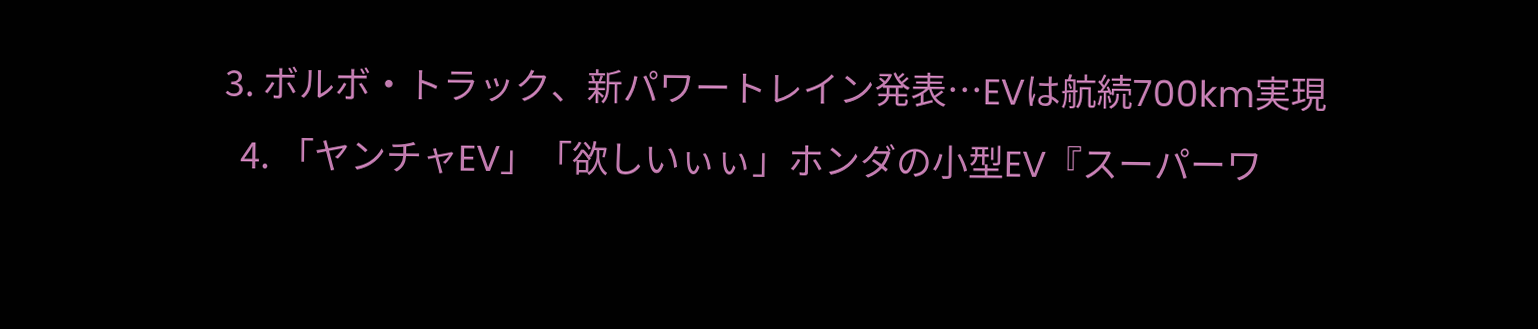3. ボルボ・トラック、新パワートレイン発表…EVは航続700km実現
  4. 「ヤンチャEV」「欲しいぃぃ」ホンダの小型EV『スーパーワ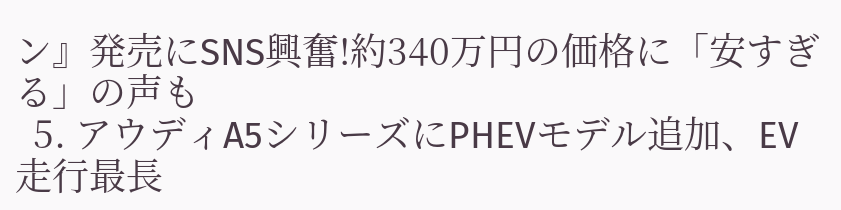ン』発売にSNS興奮!約340万円の価格に「安すぎる」の声も
  5. アウディA5シリーズにPHEVモデル追加、EV走行最長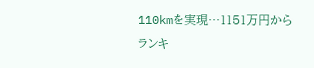110kmを実現…1151万円から
ランキ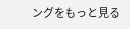ングをもっと見る